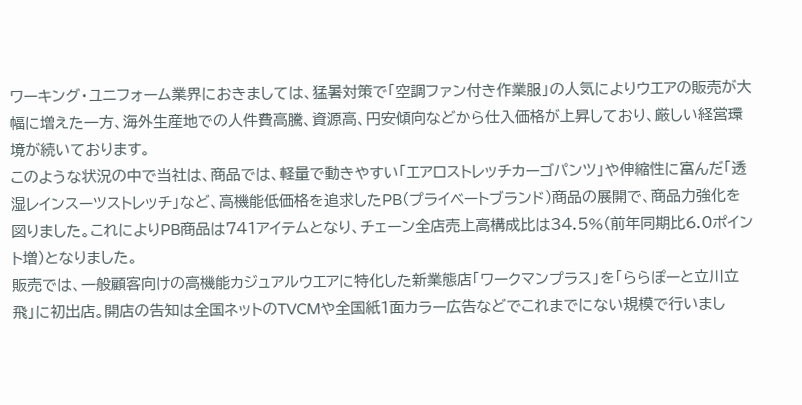ワーキング・ユニフォーム業界におきましては、猛暑対策で「空調ファン付き作業服」の人気によりウエアの販売が大幅に増えた一方、海外生産地での人件費高騰、資源高、円安傾向などから仕入価格が上昇しており、厳しい経営環境が続いております。
このような状況の中で当社は、商品では、軽量で動きやすい「エアロストレッチカーゴパンツ」や伸縮性に富んだ「透湿レインスーツストレッチ」など、高機能低価格を追求したPB(プライベートブランド)商品の展開で、商品力強化を図りました。これによりPB商品は741アイテムとなり、チェーン全店売上高構成比は34.5%(前年同期比6.0ポイント増)となりました。
販売では、一般顧客向けの高機能カジュアルウエアに特化した新業態店「ワークマンプラス」を「ららぽーと立川立飛」に初出店。開店の告知は全国ネットのTVCMや全国紙1面カラー広告などでこれまでにない規模で行いまし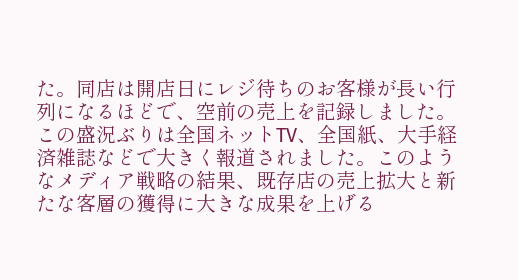た。同店は開店日にレジ待ちのお客様が長い行列になるほどで、空前の売上を記録しました。この盛況ぶりは全国ネットTV、全国紙、大手経済雑誌などで大きく報道されました。このようなメディア戦略の結果、既存店の売上拡大と新たな客層の獲得に大きな成果を上げる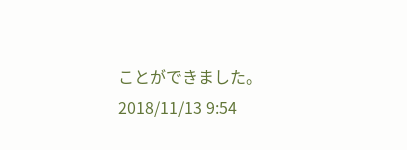ことができました。
2018/11/13 9:54